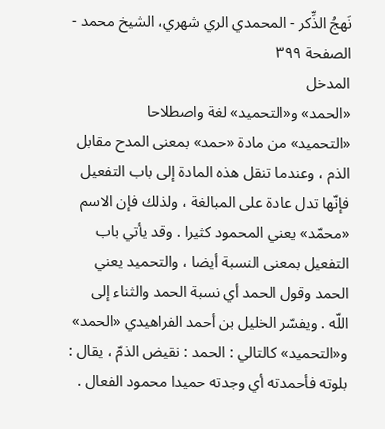نَهجُ الذِّكر - المحمدي الري شهري، الشيخ محمد - الصفحة ٣٩٩
المدخل
«الحمد» و«التحميد» لغة واصطلاحا
«التحميد» من مادة «حمد» بمعنى المدح مقابل الذم ، وعندما تنقل هذه المادة إلى باب التفعيل فإنّها تدل عادة على المبالغة ، ولذلك فإن الاسم «محمّد» يعني المحمود كثيرا . وقد يأتي باب التفعيل بمعنى النسبة أيضا ، والتحميد يعني الحمد وقول الحمد أي نسبة الحمد والثناء إلى اللّه . ويفسّر الخليل بن أحمد الفراهيدي «الحمد» و«التحميد» كالتالي : الحمد : نقيض الذمّ ، يقال : بلوته فأحمدته أي وجدته حميدا محمود الفعال .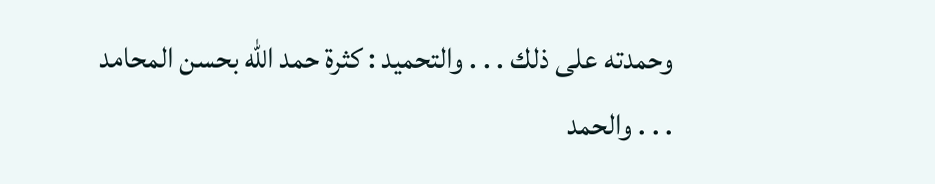وحمدته على ذلك . . . والتحميد : كثرة حمد اللّه بحسن المحامد . . . والحمد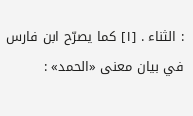: الثناء . [١] كما يصرّح ابن فارس في بيان معنى «الحمد» :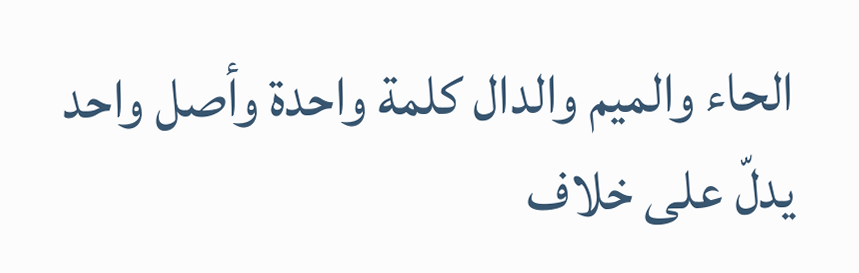الحاء والميم والدال كلمة واحدة وأصل واحد يدلّ على خلاف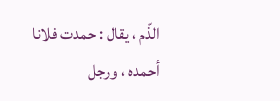الذّم ، يقال : حمدت فلانا أحمده ، ورجل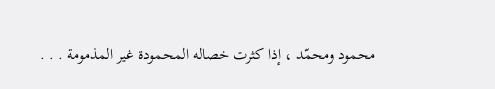محمود ومحمّد ، إذا كثرت خصاله المحمودة غير المذمومة . . .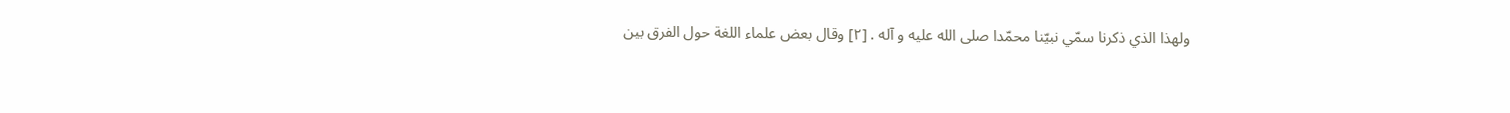ولهذا الذي ذكرنا سمّي نبيّنا محمّدا صلى الله عليه و آله . [٢] وقال بعض علماء اللغة حول الفرق بين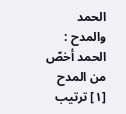الحمد والمدح : الحمد أخصّ من المدح
[١] ترتيب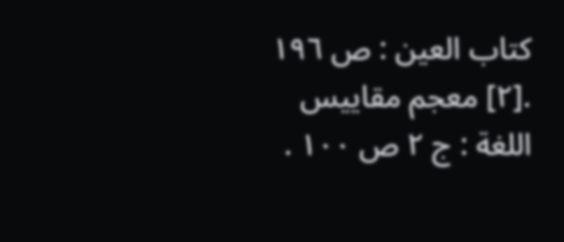كتاب العين : ص ١٩٦ .[٢] معجم مقاييس اللغة : ج ٢ ص ١٠٠ .